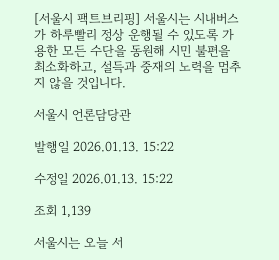[서울시 팩트브리핑] 서울시는 시내버스가 하루빨리 정상 운행될 수 있도록 가용한 모든 수단을 동원해 시민 불편을 최소화하고, 설득과 중재의 노력을 멈추지 않을 것입니다.

서울시 언론담당관

발행일 2026.01.13. 15:22

수정일 2026.01.13. 15:22

조회 1,139

서울시는 오늘 서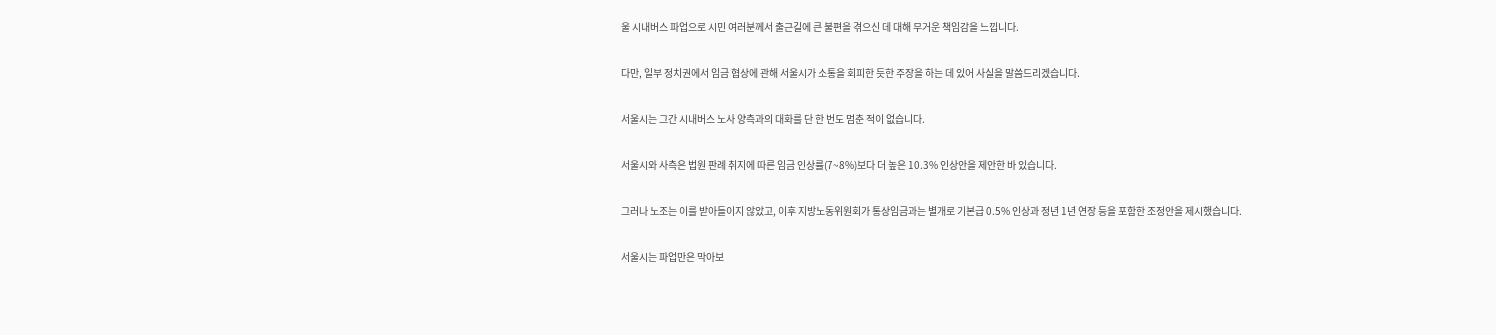울 시내버스 파업으로 시민 여러분께서 출근길에 큰 불편을 겪으신 데 대해 무거운 책임감을 느낍니다.

다만, 일부 정치권에서 임금 협상에 관해 서울시가 소통을 회피한 듯한 주장을 하는 데 있어 사실을 말씀드리겠습니다.

서울시는 그간 시내버스 노사 양측과의 대화를 단 한 번도 멈춘 적이 없습니다.

서울시와 사측은 법원 판례 취지에 따른 임금 인상률(7~8%)보다 더 높은 10.3% 인상안을 제안한 바 있습니다.

그러나 노조는 이를 받아들이지 않았고, 이후 지방노동위원회가 통상임금과는 별개로 기본급 0.5% 인상과 정년 1년 연장 등을 포함한 조정안을 제시했습니다.

서울시는 파업만은 막아보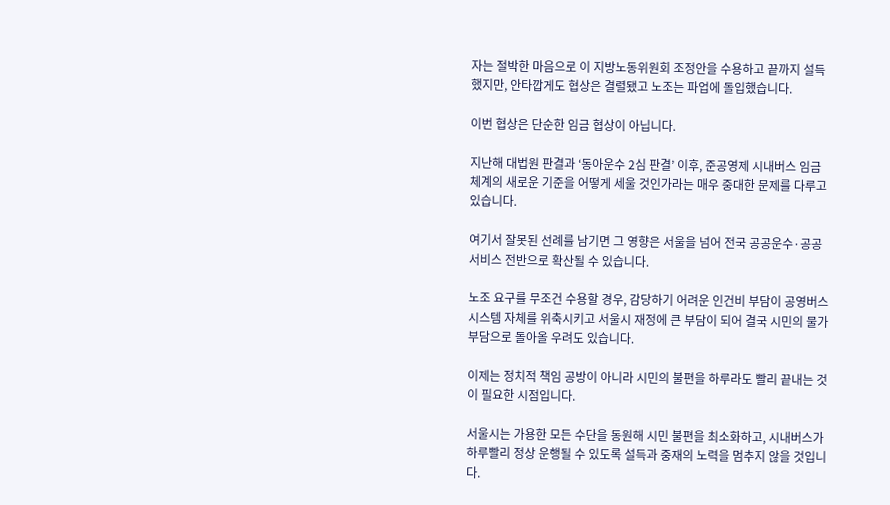자는 절박한 마음으로 이 지방노동위원회 조정안을 수용하고 끝까지 설득했지만, 안타깝게도 협상은 결렬됐고 노조는 파업에 돌입했습니다.

이번 협상은 단순한 임금 협상이 아닙니다.

지난해 대법원 판결과 ‘동아운수 2심 판결’ 이후, 준공영제 시내버스 임금체계의 새로운 기준을 어떻게 세울 것인가라는 매우 중대한 문제를 다루고 있습니다.

여기서 잘못된 선례를 남기면 그 영향은 서울을 넘어 전국 공공운수·공공서비스 전반으로 확산될 수 있습니다.

노조 요구를 무조건 수용할 경우, 감당하기 어려운 인건비 부담이 공영버스 시스템 자체를 위축시키고 서울시 재정에 큰 부담이 되어 결국 시민의 물가 부담으로 돌아올 우려도 있습니다.

이제는 정치적 책임 공방이 아니라 시민의 불편을 하루라도 빨리 끝내는 것이 필요한 시점입니다.

서울시는 가용한 모든 수단을 동원해 시민 불편을 최소화하고, 시내버스가 하루빨리 정상 운행될 수 있도록 설득과 중재의 노력을 멈추지 않을 것입니다.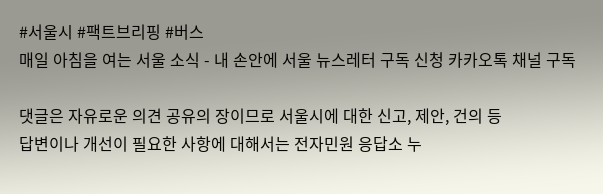#서울시 #팩트브리핑 #버스
매일 아침을 여는 서울 소식 - 내 손안에 서울 뉴스레터 구독 신청 카카오톡 채널 구독

댓글은 자유로운 의견 공유의 장이므로 서울시에 대한 신고, 제안, 건의 등
답변이나 개선이 필요한 사항에 대해서는 전자민원 응답소 누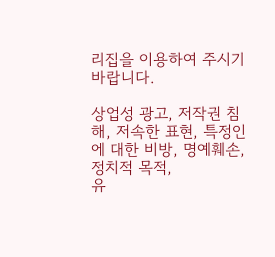리집을 이용하여 주시기 바랍니다.

상업성 광고, 저작권 침해, 저속한 표현, 특정인에 대한 비방, 명예훼손, 정치적 목적,
유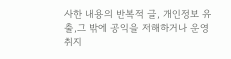사한 내용의 반복적 글, 개인정보 유출,그 밖에 공익을 저해하거나 운영 취지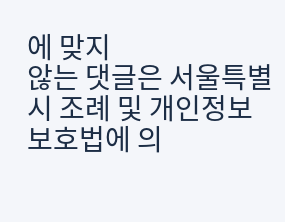에 맞지
않는 댓글은 서울특별시 조례 및 개인정보보호법에 의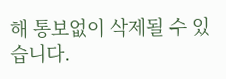해 통보없이 삭제될 수 있습니다.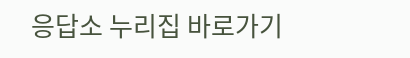응답소 누리집 바로가기